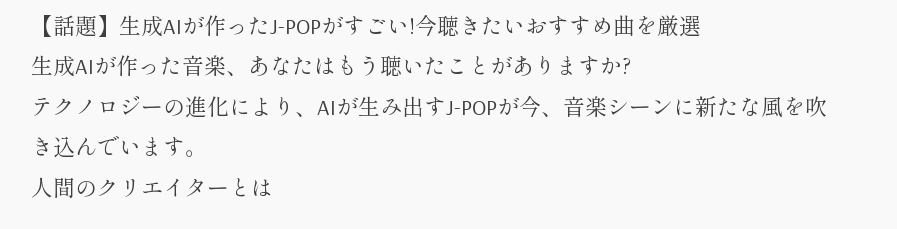【話題】生成AIが作ったJ-POPがすごい!今聴きたいおすすめ曲を厳選
生成AIが作った音楽、あなたはもう聴いたことがありますか?
テクノロジーの進化により、AIが生み出すJ-POPが今、音楽シーンに新たな風を吹き込んでいます。
人間のクリエイターとは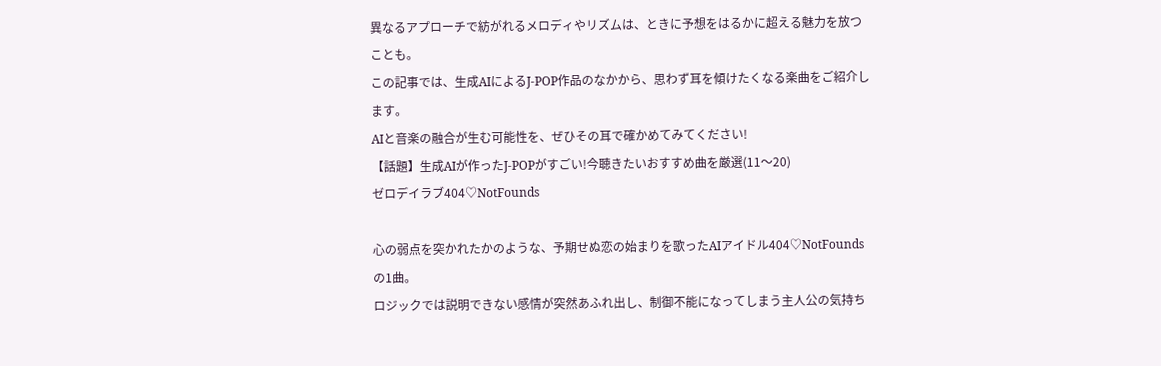異なるアプローチで紡がれるメロディやリズムは、ときに予想をはるかに超える魅力を放つことも。
この記事では、生成AIによるJ-POP作品のなかから、思わず耳を傾けたくなる楽曲をご紹介します。
AIと音楽の融合が生む可能性を、ぜひその耳で確かめてみてください!
【話題】生成AIが作ったJ-POPがすごい!今聴きたいおすすめ曲を厳選(11〜20)
ゼロデイラブ404♡NotFounds

心の弱点を突かれたかのような、予期せぬ恋の始まりを歌ったAIアイドル404♡NotFoundsの1曲。
ロジックでは説明できない感情が突然あふれ出し、制御不能になってしまう主人公の気持ち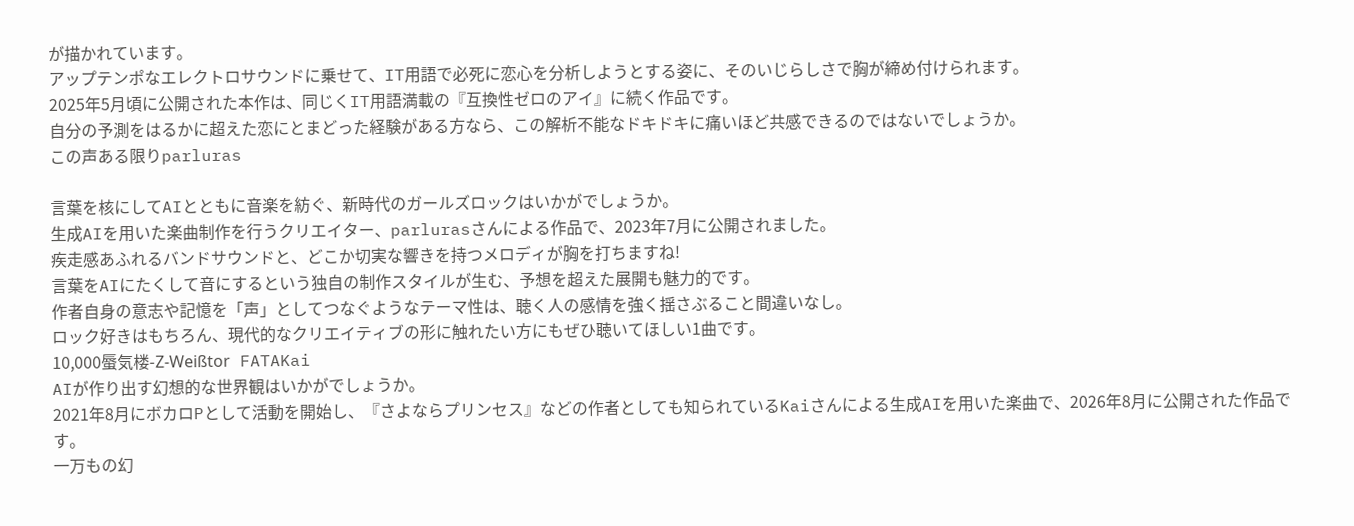が描かれています。
アップテンポなエレクトロサウンドに乗せて、IT用語で必死に恋心を分析しようとする姿に、そのいじらしさで胸が締め付けられます。
2025年5月頃に公開された本作は、同じくIT用語満載の『互換性ゼロのアイ』に続く作品です。
自分の予測をはるかに超えた恋にとまどった経験がある方なら、この解析不能なドキドキに痛いほど共感できるのではないでしょうか。
この声ある限りparluras

言葉を核にしてAIとともに音楽を紡ぐ、新時代のガールズロックはいかがでしょうか。
生成AIを用いた楽曲制作を行うクリエイター、parlurasさんによる作品で、2023年7月に公開されました。
疾走感あふれるバンドサウンドと、どこか切実な響きを持つメロディが胸を打ちますね!
言葉をAIにたくして音にするという独自の制作スタイルが生む、予想を超えた展開も魅力的です。
作者自身の意志や記憶を「声」としてつなぐようなテーマ性は、聴く人の感情を強く揺さぶること間違いなし。
ロック好きはもちろん、現代的なクリエイティブの形に触れたい方にもぜひ聴いてほしい1曲です。
10,000蜃気楼-Z-Weißtor FATAKai
AIが作り出す幻想的な世界観はいかがでしょうか。
2021年8月にボカロPとして活動を開始し、『さよならプリンセス』などの作者としても知られているKaiさんによる生成AIを用いた楽曲で、2026年8月に公開された作品です。
一万もの幻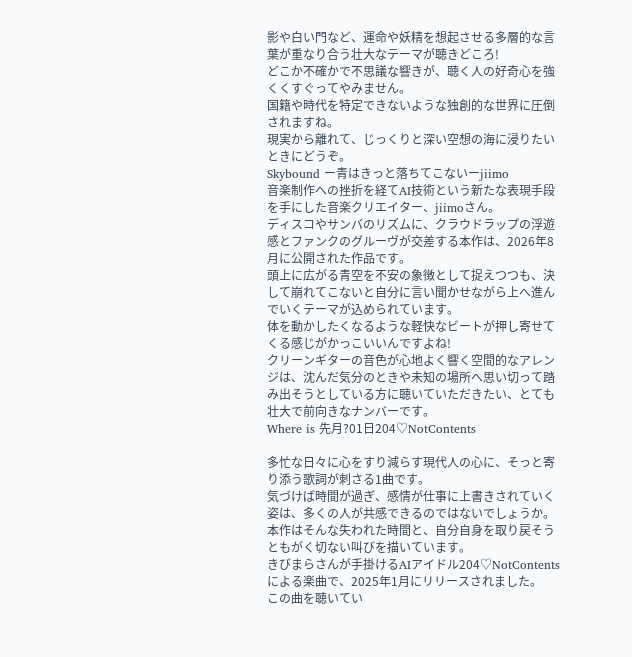影や白い門など、運命や妖精を想起させる多層的な言葉が重なり合う壮大なテーマが聴きどころ!
どこか不確かで不思議な響きが、聴く人の好奇心を強くくすぐってやみません。
国籍や時代を特定できないような独創的な世界に圧倒されますね。
現実から離れて、じっくりと深い空想の海に浸りたいときにどうぞ。
Skybound ー青はきっと落ちてこないーjiimo
音楽制作への挫折を経てAI技術という新たな表現手段を手にした音楽クリエイター、jiimoさん。
ディスコやサンバのリズムに、クラウドラップの浮遊感とファンクのグルーヴが交差する本作は、2026年8月に公開された作品です。
頭上に広がる青空を不安の象徴として捉えつつも、決して崩れてこないと自分に言い聞かせながら上へ進んでいくテーマが込められています。
体を動かしたくなるような軽快なビートが押し寄せてくる感じがかっこいいんですよね!
クリーンギターの音色が心地よく響く空間的なアレンジは、沈んだ気分のときや未知の場所へ思い切って踏み出そうとしている方に聴いていただきたい、とても壮大で前向きなナンバーです。
Where is 先月?01日204♡NotContents

多忙な日々に心をすり減らす現代人の心に、そっと寄り添う歌詞が刺さる1曲です。
気づけば時間が過ぎ、感情が仕事に上書きされていく姿は、多くの人が共感できるのではないでしょうか。
本作はそんな失われた時間と、自分自身を取り戻そうともがく切ない叫びを描いています。
きびまらさんが手掛けるAIアイドル204♡NotContentsによる楽曲で、2025年1月にリリースされました。
この曲を聴いてい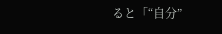ると「“自分”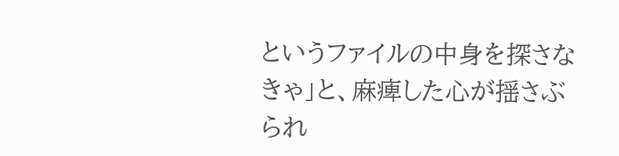というファイルの中身を探さなきゃ」と、麻痺した心が揺さぶられ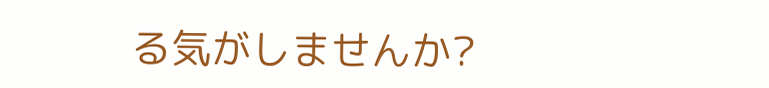る気がしませんか?